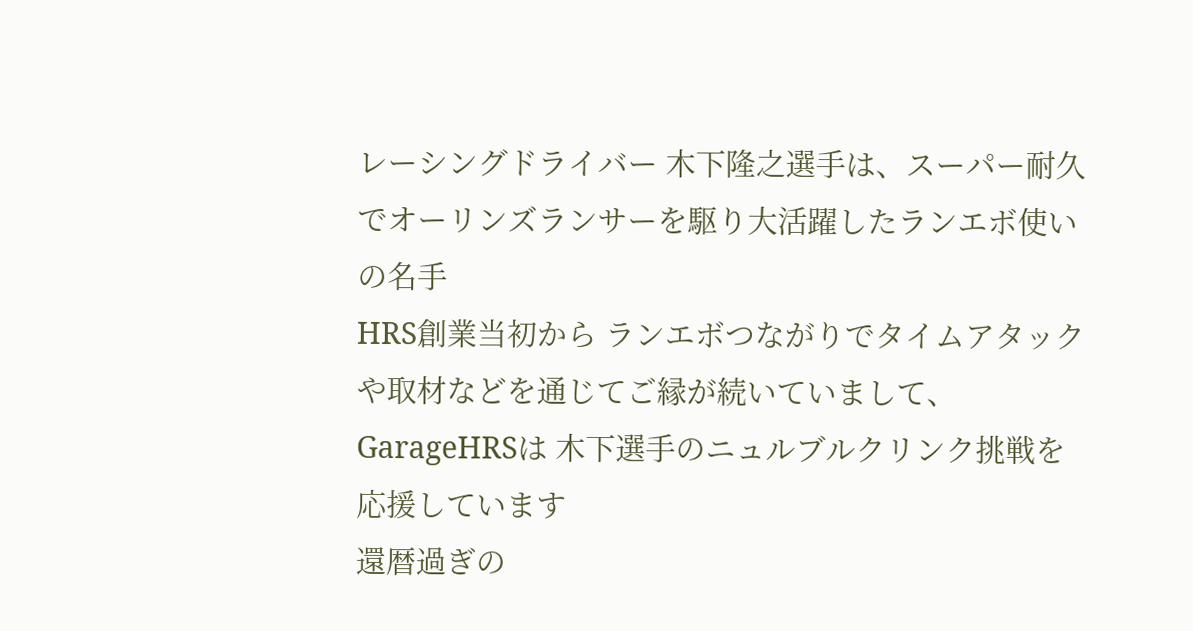レーシングドライバー 木下隆之選手は、スーパー耐久でオーリンズランサーを駆り大活躍したランエボ使いの名手
HRS創業当初から ランエボつながりでタイムアタックや取材などを通じてご縁が続いていまして、GarageHRSは 木下選手のニュルブルクリンク挑戦を応援しています
還暦過ぎの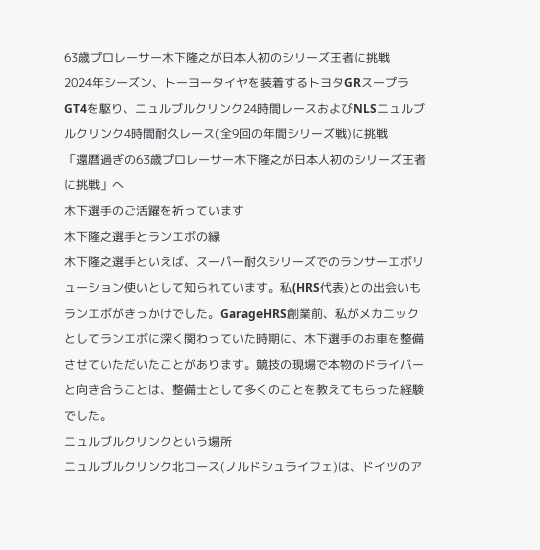63歳プロレーサー木下隆之が日本人初のシリーズ王者に挑戦
2024年シーズン、トーヨータイヤを装着するトヨタGRスープラGT4を駆り、ニュルブルクリンク24時間レースおよびNLSニュルブルクリンク4時間耐久レース(全9回の年間シリーズ戦)に挑戦
「還暦過ぎの63歳プロレーサー木下隆之が日本人初のシリーズ王者に挑戦」へ
木下選手のご活躍を祈っています
木下隆之選手とランエボの縁
木下隆之選手といえば、スーパー耐久シリーズでのランサーエボリューション使いとして知られています。私(HRS代表)との出会いもランエボがきっかけでした。GarageHRS創業前、私がメカニックとしてランエボに深く関わっていた時期に、木下選手のお車を整備させていただいたことがあります。競技の現場で本物のドライバーと向き合うことは、整備士として多くのことを教えてもらった経験でした。
ニュルブルクリンクという場所
ニュルブルクリンク北コース(ノルドシュライフェ)は、ドイツのア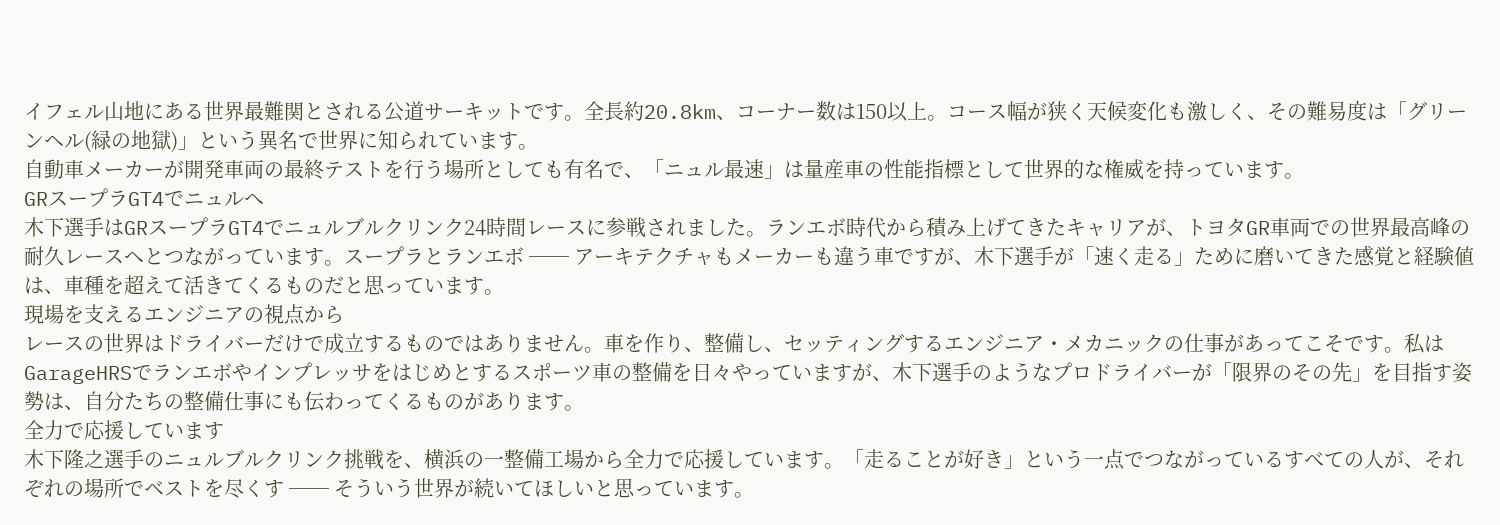イフェル山地にある世界最難関とされる公道サーキットです。全長約20.8km、コーナー数は150以上。コース幅が狭く天候変化も激しく、その難易度は「グリーンヘル(緑の地獄)」という異名で世界に知られています。
自動車メーカーが開発車両の最終テストを行う場所としても有名で、「ニュル最速」は量産車の性能指標として世界的な権威を持っています。
GRスープラGT4でニュルへ
木下選手はGRスープラGT4でニュルブルクリンク24時間レースに参戦されました。ランエボ時代から積み上げてきたキャリアが、トヨタGR車両での世界最高峰の耐久レースへとつながっています。スープラとランエボ ── アーキテクチャもメーカーも違う車ですが、木下選手が「速く走る」ために磨いてきた感覚と経験値は、車種を超えて活きてくるものだと思っています。
現場を支えるエンジニアの視点から
レースの世界はドライバーだけで成立するものではありません。車を作り、整備し、セッティングするエンジニア・メカニックの仕事があってこそです。私はGarageHRSでランエボやインプレッサをはじめとするスポーツ車の整備を日々やっていますが、木下選手のようなプロドライバーが「限界のその先」を目指す姿勢は、自分たちの整備仕事にも伝わってくるものがあります。
全力で応援しています
木下隆之選手のニュルブルクリンク挑戦を、横浜の一整備工場から全力で応援しています。「走ることが好き」という一点でつながっているすべての人が、それぞれの場所でベストを尽くす ── そういう世界が続いてほしいと思っています。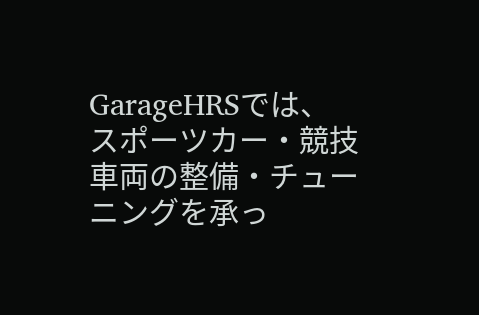GarageHRSでは、スポーツカー・競技車両の整備・チューニングを承っ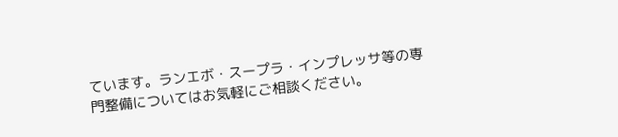ています。ランエボ・スープラ・インプレッサ等の専門整備についてはお気軽にご相談ください。